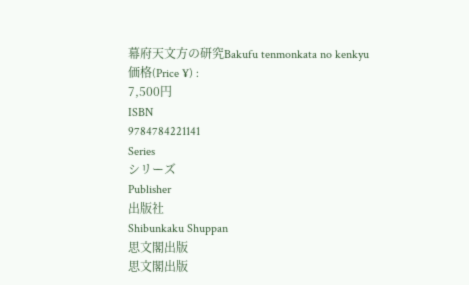幕府天文方の研究Bakufu tenmonkata no kenkyu
価格(Price ¥) :
7,500円
ISBN
9784784221141
Series
シリーズ
Publisher
出版社
Shibunkaku Shuppan
思文閣出版
思文閣出版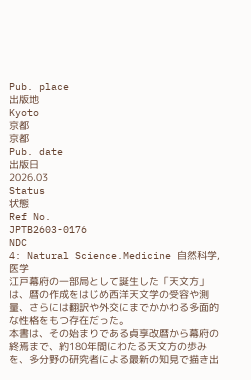Pub. place
出版地
Kyoto
京都
京都
Pub. date
出版日
2026.03
Status
状態
Ref No.
JPTB2603-0176
NDC
4: Natural Science.Medicine 自然科学,医学
江戸幕府の一部局として誕生した「天文方」は、暦の作成をはじめ西洋天文学の受容や測量、さらには翻訳や外交にまでかかわる多面的な性格をもつ存在だった。
本書は、その始まりである貞享改暦から幕府の終焉まで、約180年間にわたる天文方の歩みを、多分野の研究者による最新の知見で描き出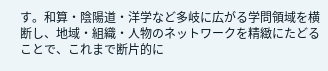す。和算・陰陽道・洋学など多岐に広がる学問領域を横断し、地域・組織・人物のネットワークを精緻にたどることで、これまで断片的に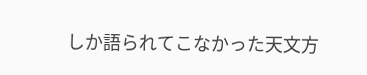しか語られてこなかった天文方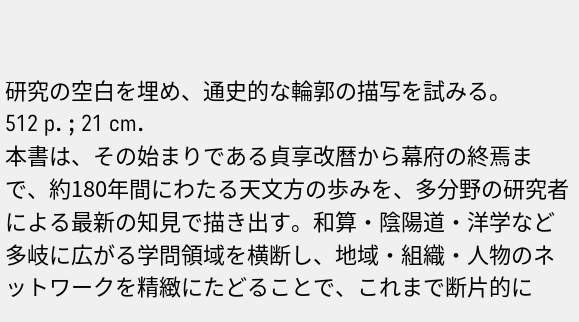研究の空白を埋め、通史的な輪郭の描写を試みる。
512 p. ; 21 cm.
本書は、その始まりである貞享改暦から幕府の終焉まで、約180年間にわたる天文方の歩みを、多分野の研究者による最新の知見で描き出す。和算・陰陽道・洋学など多岐に広がる学問領域を横断し、地域・組織・人物のネットワークを精緻にたどることで、これまで断片的に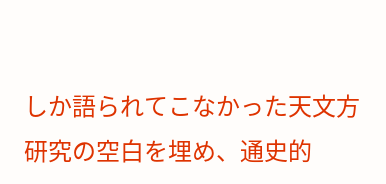しか語られてこなかった天文方研究の空白を埋め、通史的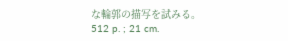な輪郭の描写を試みる。
512 p. ; 21 cm.